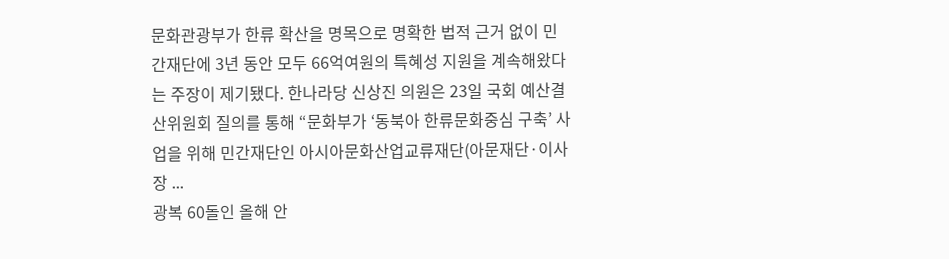문화관광부가 한류 확산을 명목으로 명확한 법적 근거 없이 민간재단에 3년 동안 모두 66억여원의 특혜성 지원을 계속해왔다는 주장이 제기됐다. 한나라당 신상진 의원은 23일 국회 예산결산위원회 질의를 통해 “문화부가 ‘동북아 한류문화중심 구축’ 사업을 위해 민간재단인 아시아문화산업교류재단(아문재단·이사장 ...
광복 60돌인 올해 안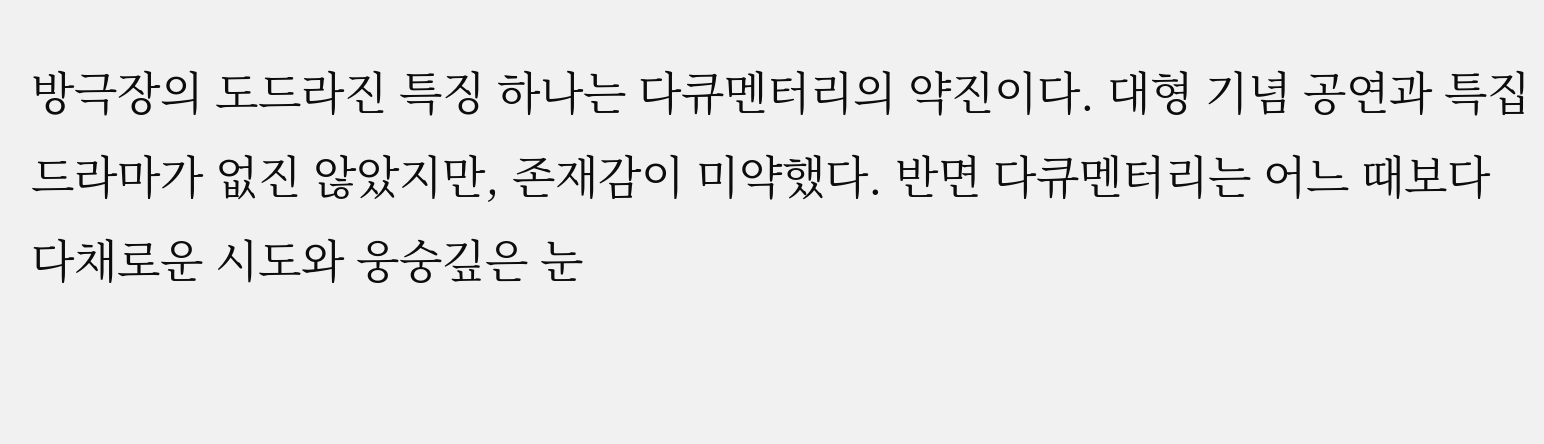방극장의 도드라진 특징 하나는 다큐멘터리의 약진이다. 대형 기념 공연과 특집 드라마가 없진 않았지만, 존재감이 미약했다. 반면 다큐멘터리는 어느 때보다 다채로운 시도와 웅숭깊은 눈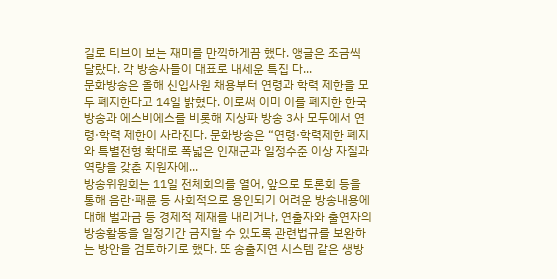길로 티브이 보는 재미를 만끽하게끔 했다. 앵글은 조금씩 달랐다. 각 방송사들이 대표로 내세운 특집 다...
문화방송은 올해 신입사원 채용부터 연령과 학력 제한을 모두 폐지한다고 14일 밝혔다. 이로써 이미 이를 폐지한 한국방송과 에스비에스를 비롯해 지상파 방송 3사 모두에서 연령·학력 제한이 사라진다. 문화방송은 “연령·학력제한 폐지와 특별전형 확대로 폭넓은 인재군과 일정수준 이상 자질과 역량을 갖춘 지원자에...
방송위원회는 11일 전체회의를 열어, 앞으로 토론회 등을 통해 음란·패륜 등 사회적으로 용인되기 어려운 방송내용에 대해 벌과금 등 경제적 제재를 내리거나, 연출자와 출연자의 방송활동을 일정기간 금지할 수 있도록 관련법규를 보완하는 방안을 검토하기로 했다. 또 송출지연 시스템 같은 생방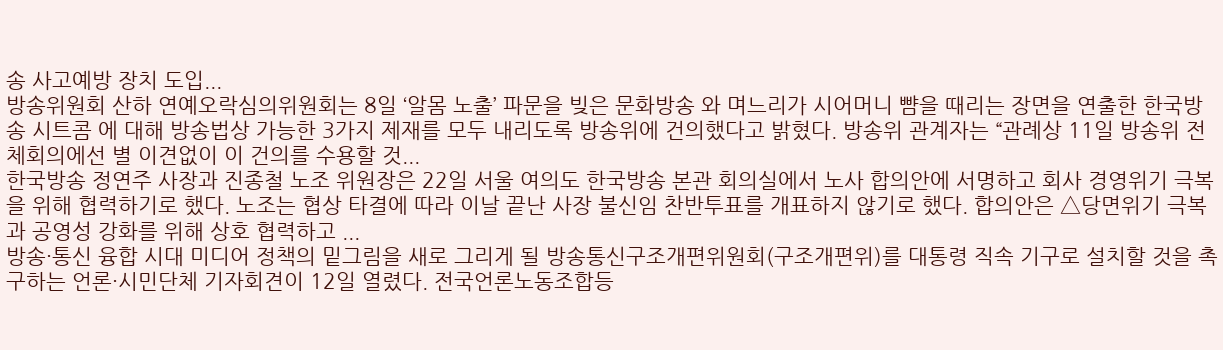송 사고예방 장치 도입...
방송위원회 산하 연예오락심의위원회는 8일 ‘알몸 노출’ 파문을 빚은 문화방송 와 며느리가 시어머니 뺨을 때리는 장면을 연출한 한국방송 시트콤 에 대해 방송법상 가능한 3가지 제재를 모두 내리도록 방송위에 건의했다고 밝혔다. 방송위 관계자는 “관례상 11일 방송위 전체회의에선 별 이견없이 이 건의를 수용할 것...
한국방송 정연주 사장과 진종철 노조 위원장은 22일 서울 여의도 한국방송 본관 회의실에서 노사 합의안에 서명하고 회사 경영위기 극복을 위해 협력하기로 했다. 노조는 협상 타결에 따라 이날 끝난 사장 불신임 찬반투표를 개표하지 않기로 했다. 합의안은 △당면위기 극복과 공영성 강화를 위해 상호 협력하고 ...
방송·통신 융합 시대 미디어 정책의 밑그림을 새로 그리게 될 방송통신구조개편위원회(구조개편위)를 대통령 직속 기구로 설치할 것을 촉구하는 언론·시민단체 기자회견이 12일 열렸다. 전국언론노동조합등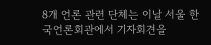8개 언론 관련 단체는 이날 서울 한국언론회관에서 기자회견을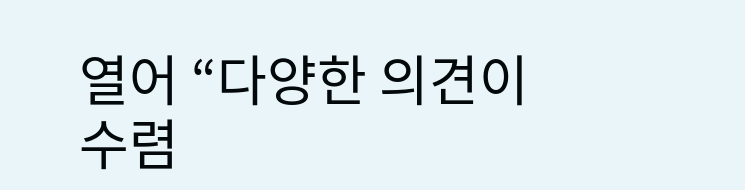열어 “다양한 의견이 수렴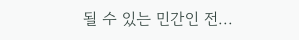될 수 있는 민간인 전...